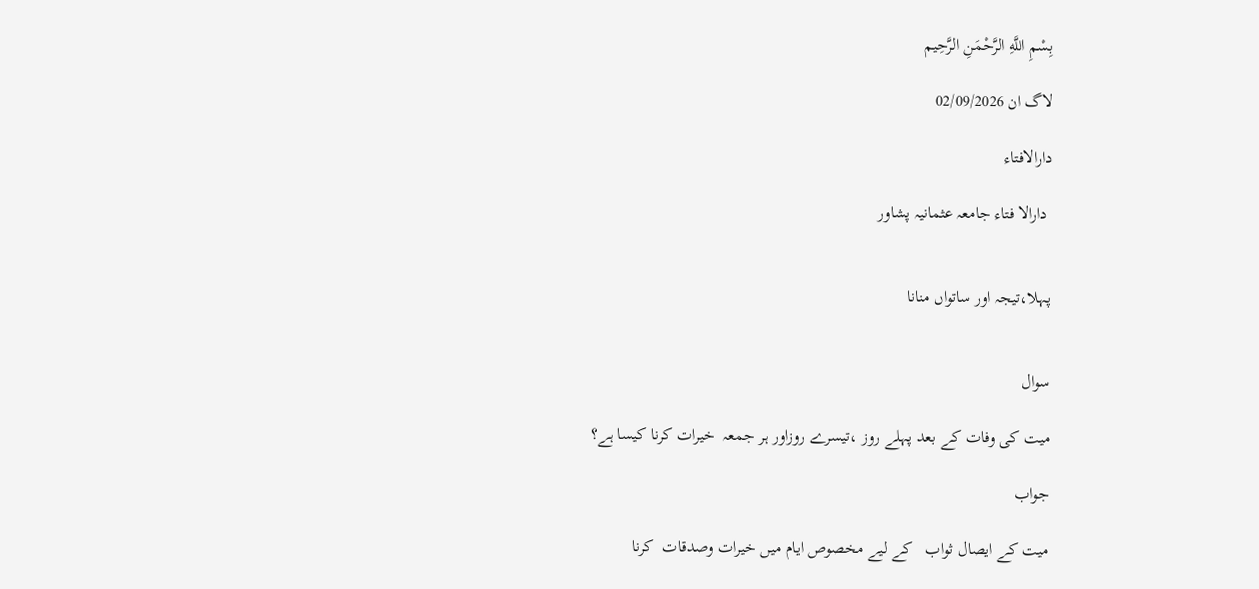بِسْمِ اللَّهِ الرَّحْمَنِ الرَّحِيم

لاگ ان 02/09/2026

دارالافتاء

 دارالا فتاء جامعہ عثمانیہ پشاور


پہلا،تیجہ اور ساتواں منانا


سوال

میت کی وفات کے بعد پہلے روز ،تیسرے روزاور ہر جمعہ  خیرات کرنا کیسا ہے؟

جواب

میت کے ایصال ثواب   کے لیے مخصوص ایام میں خیرات وصدقات  کرنا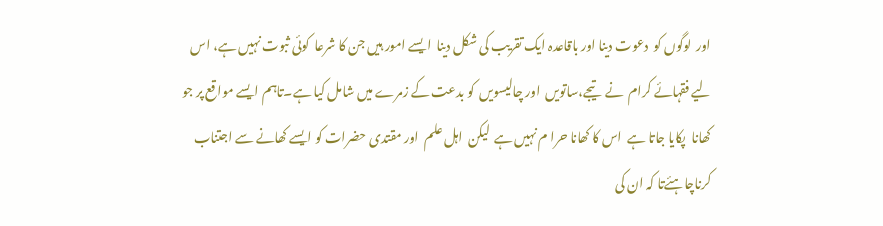اور  لوگوں کو  دعوت دینا اور باقاعدہ ایک تقریب کی شکل دینا  ایسے امور ہیں جن کا شرعا  کوئی ثبوت نہیں ہے، اس لیے فقہائے کرام  نے  تیجے،ساتویں  اور چالیسویں  کو بدعت کے زمرے میں شامل کیا ہے۔تاہم ایسے مواقع پر جو کھانا  پکایا جاتا ہے  اس کا کھانا حرا م نہیں ہے  لیکن  اہل علم  اور مقتدی حضرات کو ایسے کھانے سے اجتناب کرناچاہئےتا کہ ان کی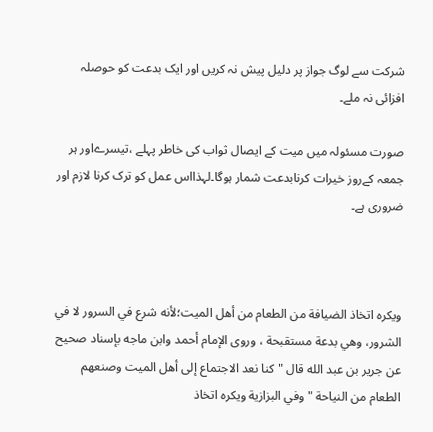شرکت سے لوگ جواز پر دلیل پیش نہ کریں اور ایک بدعت کو حوصلہ  افزائی نہ ملے۔

صورت مسئولہ میں میت کے ایصال ثواب کی خاطر پہلے ،تیسرےاور ہر جمعہ کےروز خیرات کرنابدعت شمار ہوگا۔لہذااس عمل کو ترک کرنا لازم اور ضروری ہے۔



ويكره اتخاذ الضيافة من الطعام من أهل الميت؛لأنه شرع في السرور لا في الشرور، وهي بدعة مستقبحة ، وروى الإمام أحمد وابن ماجه بإسناد صحيح عن جرير بن عبد الله قال "كنا نعد الاجتماع إلى أهل الميت وصنعهم الطعام من النياحة " وفي البزازية ويكره اتخاذ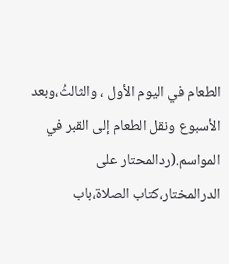الطعام في اليوم الأول ، والثالثُ،وبعد الأسبوع ونقل الطعام إلى القبر في المواسم.(ردالمحتار على الدرالمختار،كتاب الصلاة،باب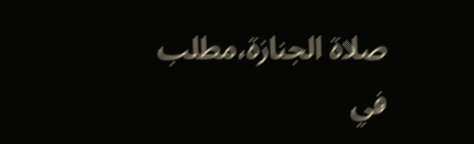صلاة الجنازة،مطلب في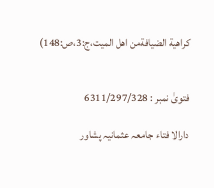كراهية الضيافةمن اهل الميت،ج:3،ص:148)


فتویٰ نمبر : 6311/297/328

دارالا فتاء جامعہ عثمانیہ پشاور